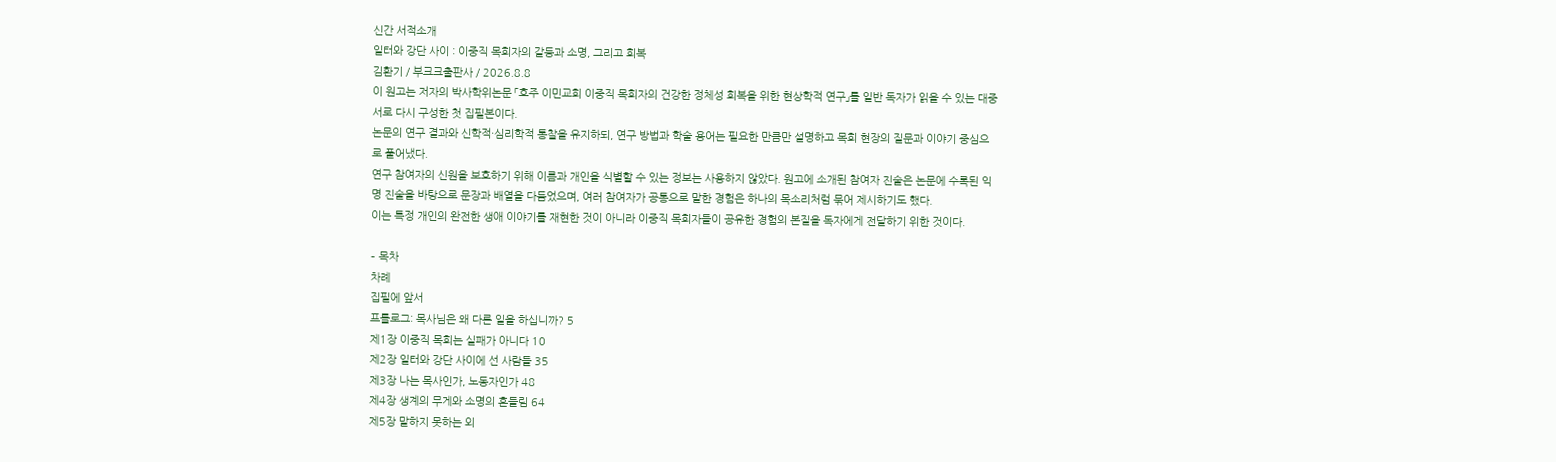신간 서적소개
일터와 강단 사이 : 이중직 목회자의 갈등과 소명, 그리고 회복
김환기 / 부크크출판사 / 2026.8.8
이 원고는 저자의 박사학위논문 「호주 이민교회 이중직 목회자의 건강한 정체성 회복을 위한 현상학적 연구」를 일반 독자가 읽을 수 있는 대중서로 다시 구성한 첫 집필본이다.
논문의 연구 결과와 신학적·심리학적 통찰을 유지하되, 연구 방법과 학술 용어는 필요한 만큼만 설명하고 목회 현장의 질문과 이야기 중심으로 풀어냈다.
연구 참여자의 신원을 보호하기 위해 이름과 개인을 식별할 수 있는 정보는 사용하지 않았다. 원고에 소개된 참여자 진술은 논문에 수록된 익명 진술을 바탕으로 문장과 배열을 다듬었으며, 여러 참여자가 공통으로 말한 경험은 하나의 목소리처럼 묶어 제시하기도 했다.
이는 특정 개인의 완전한 생애 이야기를 재현한 것이 아니라 이중직 목회자들이 공유한 경험의 본질을 독자에게 전달하기 위한 것이다.

– 목차
차례
집필에 앞서
프롤로그: 목사님은 왜 다른 일을 하십니까? 5
제1장 이중직 목회는 실패가 아니다 10
제2장 일터와 강단 사이에 선 사람들 35
제3장 나는 목사인가, 노동자인가 48
제4장 생계의 무게와 소명의 흔들림 64
제5장 말하지 못하는 외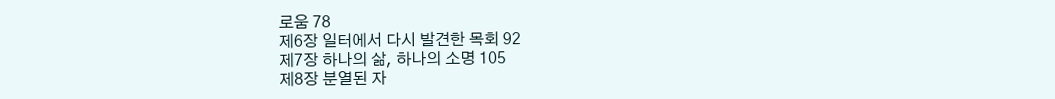로움 78
제6장 일터에서 다시 발견한 목회 92
제7장 하나의 삶, 하나의 소명 105
제8장 분열된 자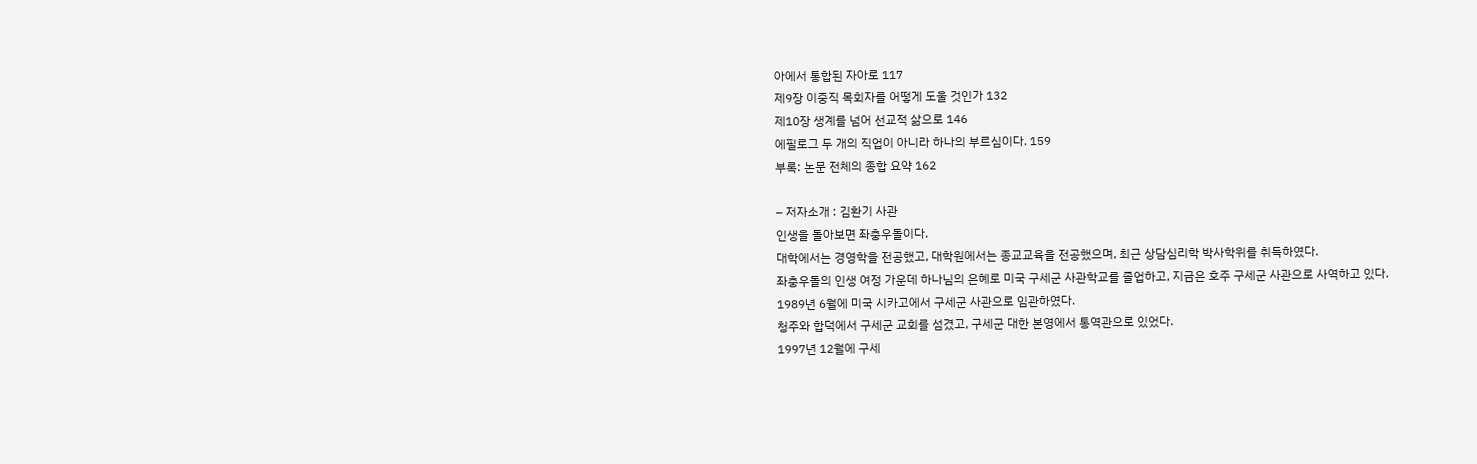아에서 통합된 자아로 117
제9장 이중직 목회자를 어떻게 도울 것인가 132
제10장 생계를 넘어 선교적 삶으로 146
에필로그 두 개의 직업이 아니라 하나의 부르심이다. 159
부록: 논문 전체의 종합 요약 162

– 저자소개 : 김환기 사관
인생을 돌아보면 좌충우돌이다.
대학에서는 경영학을 전공했고, 대학원에서는 종교교육을 전공했으며, 최근 상담심리학 박사학위를 취득하였다.
좌충우돌의 인생 여정 가운데 하나님의 은혜로 미국 구세군 사관학교를 졸업하고, 지금은 호주 구세군 사관으로 사역하고 있다.
1989년 6월에 미국 시카고에서 구세군 사관으로 임관하였다.
청주와 합덕에서 구세군 교회를 섬겼고, 구세군 대한 본영에서 통역관으로 있었다.
1997년 12월에 구세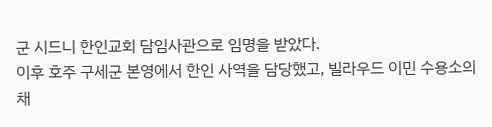군 시드니 한인교회 담임사관으로 임명을 받았다.
이후 호주 구세군 본영에서 한인 사역을 담당했고, 빌라우드 이민 수용소의 채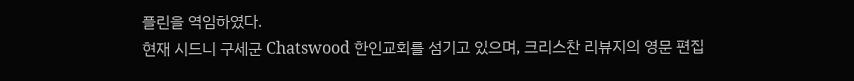플린을 역임하였다.
현재 시드니 구세군 Chatswood 한인교회를 섬기고 있으며, 크리스찬 리뷰지의 영문 편집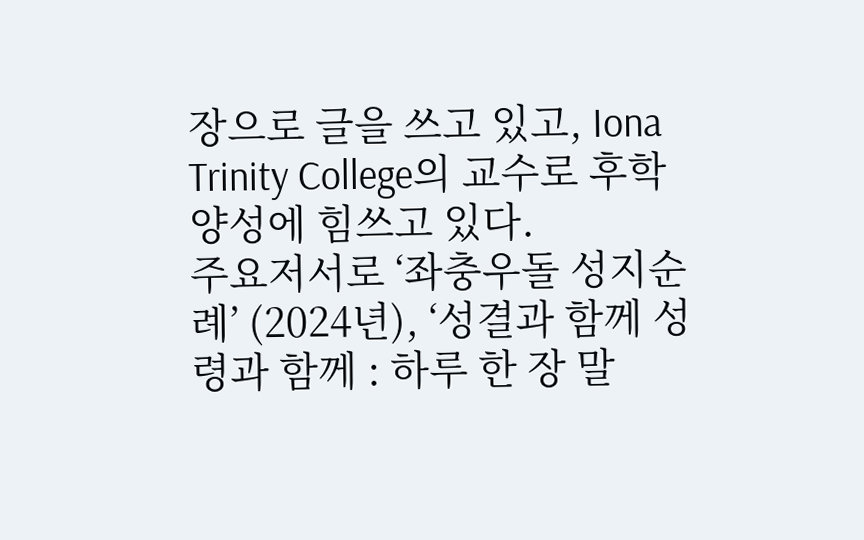장으로 글을 쓰고 있고, Iona Trinity College의 교수로 후학 양성에 힘쓰고 있다.
주요저서로 ‘좌충우돌 성지순례’ (2024년), ‘성결과 함께 성령과 함께 : 하루 한 장 말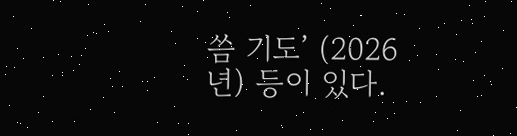씀 기도’ (2026년) 등이 있다.